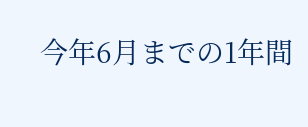今年6月までの1年間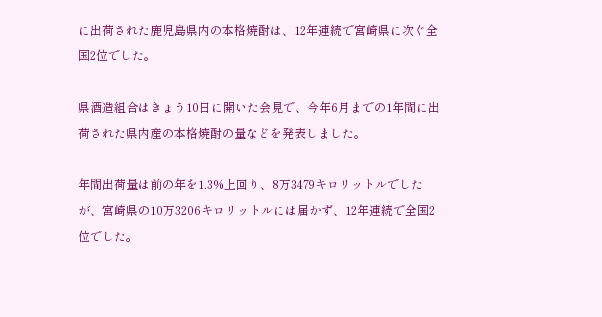に出荷された鹿児島県内の本格焼酎は、12年連続で宮崎県に次ぐ全国2位でした。

県酒造組合はきょう10日に開いた会見で、今年6月までの1年間に出荷された県内産の本格焼酎の量などを発表しました。

年間出荷量は前の年を1.3%上回り、8万3479キロリットルでしたが、宮崎県の10万3206キロリットルには届かず、12年連続で全国2位でした。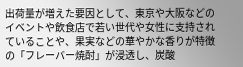出荷量が増えた要因として、東京や大阪などのイベントや飲食店で若い世代や女性に支持されていることや、果実などの華やかな香りが特徴の「フレーバー焼酎」が浸透し、炭酸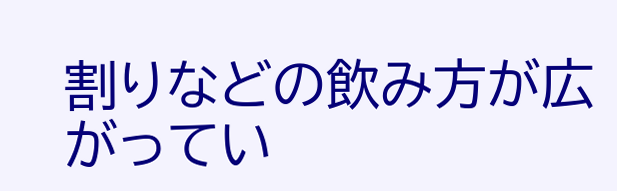割りなどの飲み方が広がってい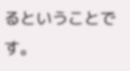るということです。